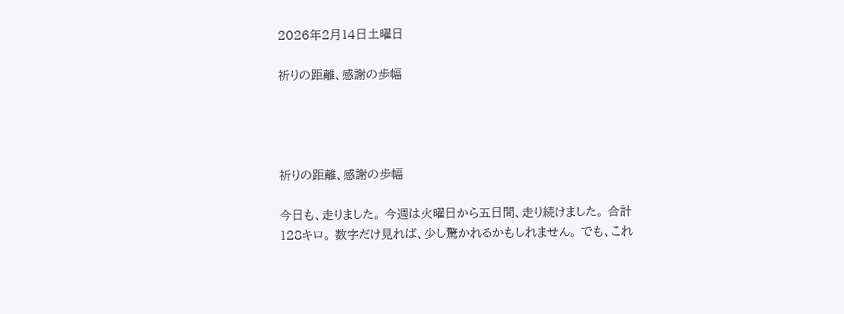2026年2月14日土曜日

祈りの距離、感謝の歩幅




祈りの距離、感謝の歩幅

今日も、走りました。 今週は火曜日から五日間、走り続けました。 合計128キロ。 数字だけ見れば、少し驚かれるかもしれません。 でも、これ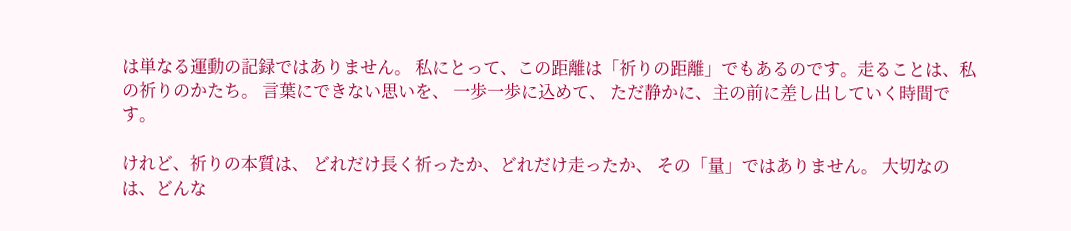は単なる運動の記録ではありません。 私にとって、この距離は「祈りの距離」でもあるのです。走ることは、私の祈りのかたち。 言葉にできない思いを、 一歩一歩に込めて、 ただ静かに、主の前に差し出していく時間です。

けれど、祈りの本質は、 どれだけ長く祈ったか、どれだけ走ったか、 その「量」ではありません。 大切なのは、どんな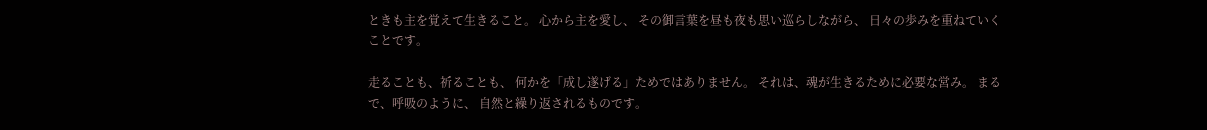ときも主を覚えて生きること。 心から主を愛し、 その御言葉を昼も夜も思い巡らしながら、 日々の歩みを重ねていくことです。

走ることも、祈ることも、 何かを「成し遂げる」ためではありません。 それは、魂が生きるために必要な営み。 まるで、呼吸のように、 自然と繰り返されるものです。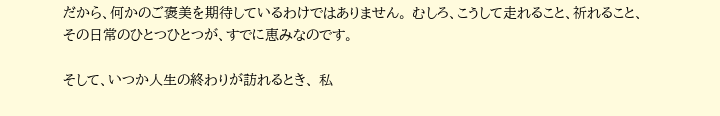だから、何かのご褒美を期待しているわけではありません。 むしろ、こうして走れること、祈れること、 その日常のひとつひとつが、すでに恵みなのです。

そして、いつか人生の終わりが訪れるとき、 私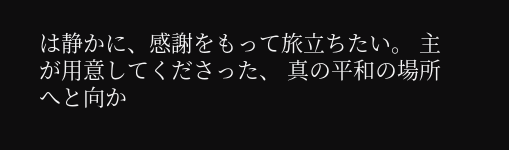は静かに、感謝をもって旅立ちたい。 主が用意してくださった、 真の平和の場所へと向か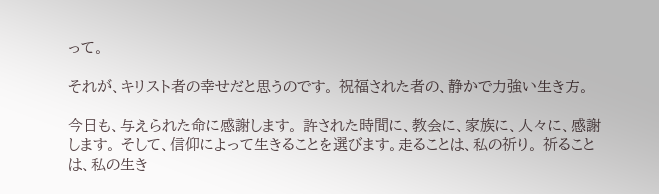って。

それが、キリスト者の幸せだと思うのです。 祝福された者の、静かで力強い生き方。

今日も、与えられた命に感謝します。 許された時間に、教会に、家族に、人々に、感謝します。 そして、信仰によって生きることを選びます。走ることは、私の祈り。 祈ることは、私の生き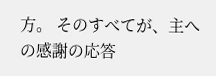方。 そのすべてが、主への感謝の応答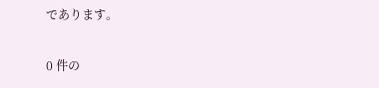であります。

0 件の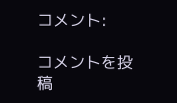コメント:

コメントを投稿